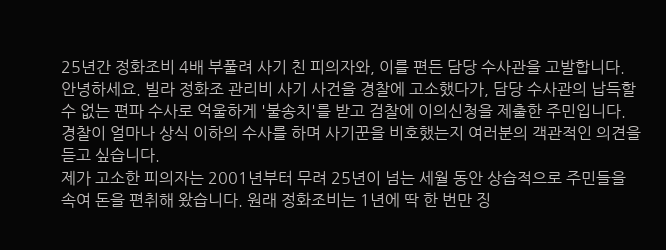25년간 정화조비 4배 부풀려 사기 친 피의자와, 이를 편든 담당 수사관을 고발합니다.
안녕하세요. 빌라 정화조 관리비 사기 사건을 경찰에 고소했다가, 담당 수사관의 납득할 수 없는 편파 수사로 억울하게 '불송치'를 받고 검찰에 이의신청을 제출한 주민입니다.
경찰이 얼마나 상식 이하의 수사를 하며 사기꾼을 비호했는지 여러분의 객관적인 의견을 듣고 싶습니다.
제가 고소한 피의자는 2001년부터 무려 25년이 넘는 세월 동안 상습적으로 주민들을 속여 돈을 편취해 왔습니다. 원래 정화조비는 1년에 딱 한 번만 징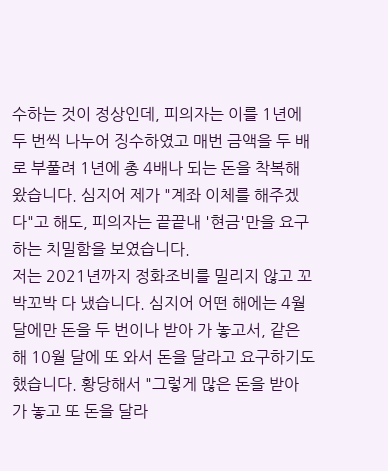수하는 것이 정상인데, 피의자는 이를 1년에 두 번씩 나누어 징수하였고 매번 금액을 두 배로 부풀려 1년에 총 4배나 되는 돈을 착복해 왔습니다. 심지어 제가 "계좌 이체를 해주겠다"고 해도, 피의자는 끝끝내 '현금'만을 요구하는 치밀함을 보였습니다.
저는 2021년까지 정화조비를 밀리지 않고 꼬박꼬박 다 냈습니다. 심지어 어떤 해에는 4월 달에만 돈을 두 번이나 받아 가 놓고서, 같은 해 10월 달에 또 와서 돈을 달라고 요구하기도 했습니다. 황당해서 "그렇게 많은 돈을 받아 가 놓고 또 돈을 달라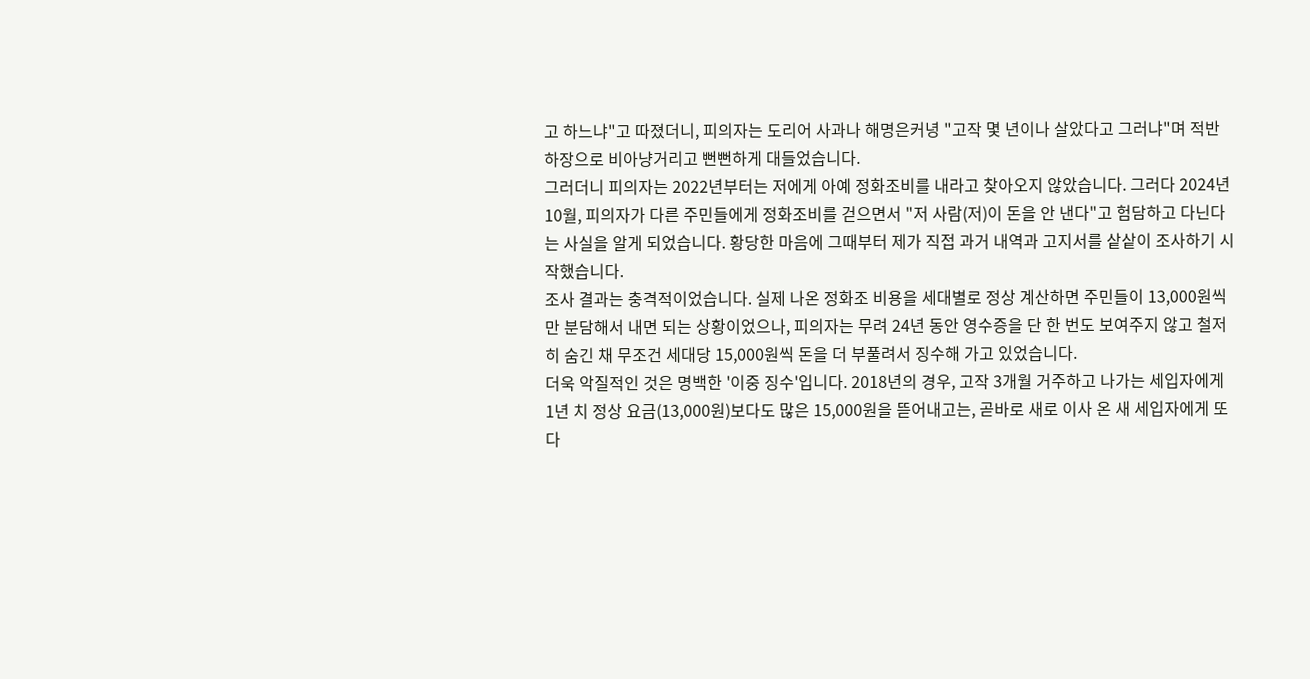고 하느냐"고 따졌더니, 피의자는 도리어 사과나 해명은커녕 "고작 몇 년이나 살았다고 그러냐"며 적반하장으로 비아냥거리고 뻔뻔하게 대들었습니다.
그러더니 피의자는 2022년부터는 저에게 아예 정화조비를 내라고 찾아오지 않았습니다. 그러다 2024년 10월, 피의자가 다른 주민들에게 정화조비를 걷으면서 "저 사람(저)이 돈을 안 낸다"고 험담하고 다닌다는 사실을 알게 되었습니다. 황당한 마음에 그때부터 제가 직접 과거 내역과 고지서를 샅샅이 조사하기 시작했습니다.
조사 결과는 충격적이었습니다. 실제 나온 정화조 비용을 세대별로 정상 계산하면 주민들이 13,000원씩만 분담해서 내면 되는 상황이었으나, 피의자는 무려 24년 동안 영수증을 단 한 번도 보여주지 않고 철저히 숨긴 채 무조건 세대당 15,000원씩 돈을 더 부풀려서 징수해 가고 있었습니다.
더욱 악질적인 것은 명백한 '이중 징수'입니다. 2018년의 경우, 고작 3개월 거주하고 나가는 세입자에게 1년 치 정상 요금(13,000원)보다도 많은 15,000원을 뜯어내고는, 곧바로 새로 이사 온 새 세입자에게 또다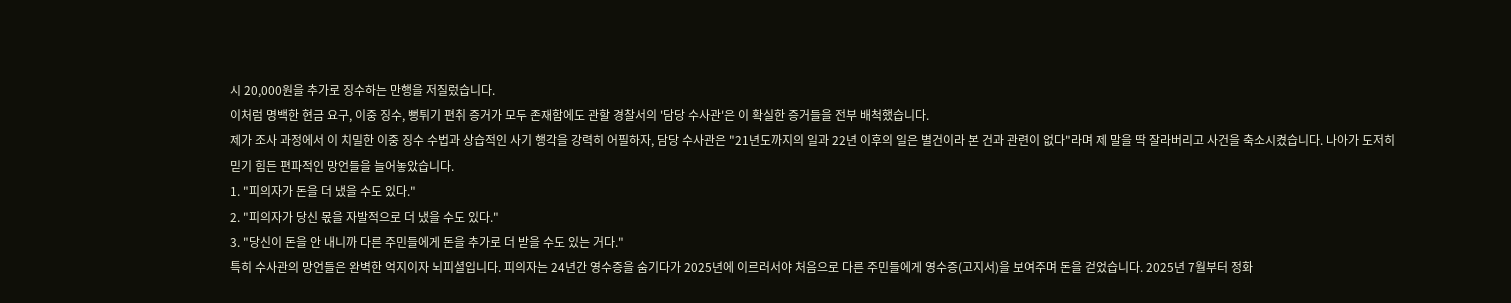시 20,000원을 추가로 징수하는 만행을 저질렀습니다.
이처럼 명백한 현금 요구, 이중 징수, 뻥튀기 편취 증거가 모두 존재함에도 관할 경찰서의 '담당 수사관'은 이 확실한 증거들을 전부 배척했습니다.
제가 조사 과정에서 이 치밀한 이중 징수 수법과 상습적인 사기 행각을 강력히 어필하자, 담당 수사관은 "21년도까지의 일과 22년 이후의 일은 별건이라 본 건과 관련이 없다"라며 제 말을 딱 잘라버리고 사건을 축소시켰습니다. 나아가 도저히 믿기 힘든 편파적인 망언들을 늘어놓았습니다.
1. "피의자가 돈을 더 냈을 수도 있다."
2. "피의자가 당신 몫을 자발적으로 더 냈을 수도 있다."
3. "당신이 돈을 안 내니까 다른 주민들에게 돈을 추가로 더 받을 수도 있는 거다."
특히 수사관의 망언들은 완벽한 억지이자 뇌피셜입니다. 피의자는 24년간 영수증을 숨기다가 2025년에 이르러서야 처음으로 다른 주민들에게 영수증(고지서)을 보여주며 돈을 걷었습니다. 2025년 7월부터 정화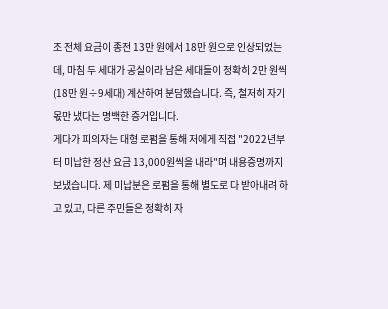조 전체 요금이 종전 13만 원에서 18만 원으로 인상되었는데, 마침 두 세대가 공실이라 남은 세대들이 정확히 2만 원씩(18만 원÷9세대) 계산하여 분담했습니다. 즉, 철저히 자기 몫만 냈다는 명백한 증거입니다.
게다가 피의자는 대형 로펌을 통해 저에게 직접 "2022년부터 미납한 정산 요금 13,000원씩을 내라"며 내용증명까지 보냈습니다. 제 미납분은 로펌을 통해 별도로 다 받아내려 하고 있고, 다른 주민들은 정확히 자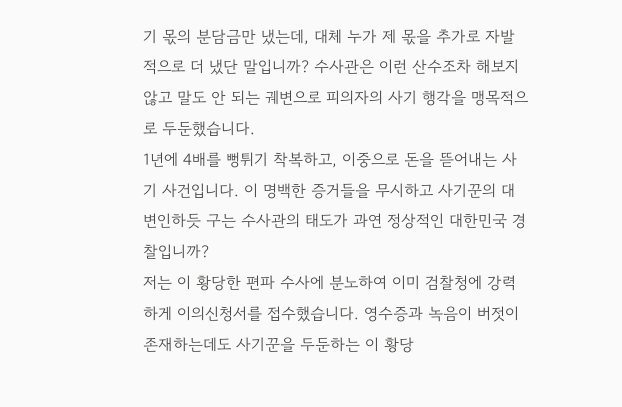기 몫의 분담금만 냈는데, 대체 누가 제 몫을 추가로 자발적으로 더 냈단 말입니까? 수사관은 이런 산수조차 해보지 않고 말도 안 되는 궤변으로 피의자의 사기 행각을 맹목적으로 두둔했습니다.
1년에 4배를 뻥튀기 착복하고, 이중으로 돈을 뜯어내는 사기 사건입니다. 이 명백한 증거들을 무시하고 사기꾼의 대변인하듯 구는 수사관의 태도가 과연 정상적인 대한민국 경찰입니까?
저는 이 황당한 편파 수사에 분노하여 이미 검찰청에 강력하게 이의신청서를 접수했습니다. 영수증과 녹음이 버젓이 존재하는데도 사기꾼을 두둔하는 이 황당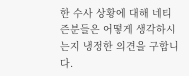한 수사 상황에 대해 네티즌분들은 어떻게 생각하시는지 냉정한 의견을 구합니다.